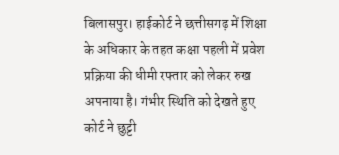बिलासपुर। हाईकोर्ट ने छत्तीसगढ़ में शिक्षा के अधिकार के तहत कक्षा पहली में प्रवेश प्रक्रिया की धीमी रफ्तार को लेकर रुख अपनाया है। गंभीर स्थिति को देखते हुए कोर्ट ने छुट्टी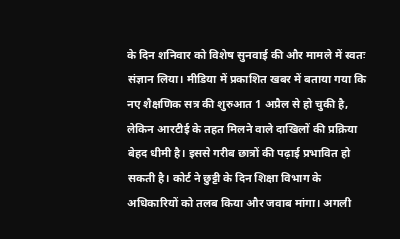के दिन शनिवार को विशेष सुनवाई की और मामले में स्वतः संज्ञान लिया। मीडिया में प्रकाशित खबर में बताया गया कि नए शैक्षणिक सत्र की शुरुआत 1 अप्रैल से हो चुकी है, लेकिन आरटीई के तहत मिलने वाले दाखिलों की प्रक्रिया बेहद धीमी है। इससे गरीब छात्रों की पढ़ाई प्रभावित हो सकती है। कोर्ट ने छुट्टी के दिन शिक्षा विभाग के अधिकारियों को तलब किया और जवाब मांगा। अगली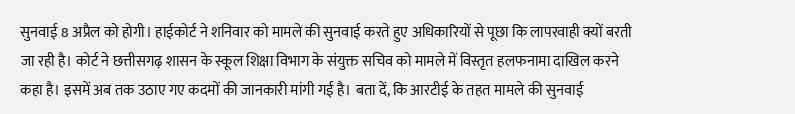सुनवाई 8 अप्रैल को होगी। हाईकोर्ट ने शनिवार को मामले की सुनवाई करते हुए अधिकारियों से पूछा कि लापरवाही क्यों बरती जा रही है। कोर्ट ने छत्तीसगढ़ शासन के स्कूल शिक्षा विभाग के संयुक्त सचिव को मामले में विस्तृत हलफनामा दाखिल करने कहा है। इसमें अब तक उठाए गए कदमों की जानकारी मांगी गई है। बता दें, कि आरटीई के तहत मामले की सुनवाई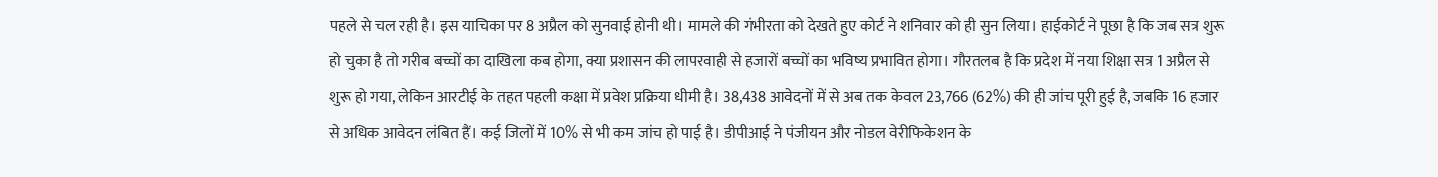पहले से चल रही है। इस याचिका पर 8 अप्रैल को सुनवाई होनी थी। मामले की गंभीरता को देखते हुए कोर्ट ने शनिवार को ही सुन लिया। हाईकोर्ट ने पूछा है कि जब सत्र शुरू हो चुका है तो गरीब बच्चों का दाखिला कब होगा, क्या प्रशासन की लापरवाही से हजारों बच्चों का भविष्य प्रभावित होगा। गौरतलब है कि प्रदेश में नया शिक्षा सत्र 1 अप्रैल से शुरू हो गया, लेकिन आरटीई के तहत पहली कक्षा में प्रवेश प्रक्रिया धीमी है। 38,438 आवेदनों में से अब तक केवल 23,766 (62%) की ही जांच पूरी हुई है, जबकि 16 हजार से अधिक आवेदन लंबित हैं। कई जिलों में 10% से भी कम जांच हो पाई है। डीपीआई ने पंजीयन और नोडल वेरीफिकेशन के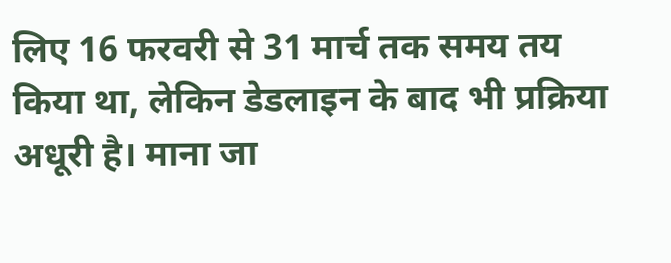लिए 16 फरवरी से 31 मार्च तक समय तय किया था, लेकिन डेडलाइन के बाद भी प्रक्रिया अधूरी है। माना जा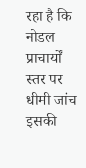रहा है कि नोडल प्राचार्यों स्तर पर धीमी जांच इसकी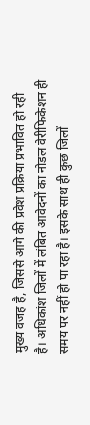मुख्य वजह है, जिससे आगे की प्रवेश प्रक्रिया प्रभावित हो रही है। अधिकांश जिलों में लंबित आवेदनों का नोडल वेरीफिकेशन ही समय पर नहीं हो पा रहा है। इसके साथ ही कुछ जिलों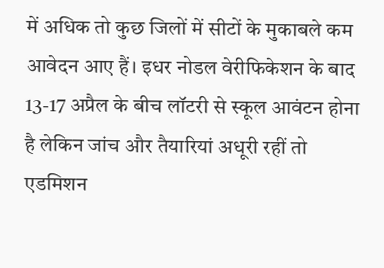में अधिक तो कुछ जिलों में सीटों के मुकाबले कम आवेदन आए हैं। इधर नोडल वेरीफिकेशन के बाद 13-17 अप्रैल के बीच लॉटरी से स्कूल आवंटन होना है लेकिन जांच और तैयारियां अधूरी रहीं तो एडमिशन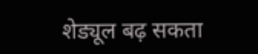शेड्यूल बढ़ सकता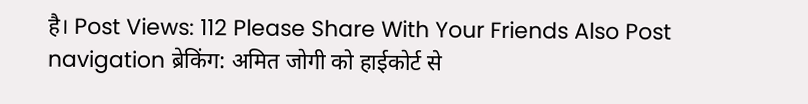है। Post Views: 112 Please Share With Your Friends Also Post navigation ब्रेकिंग: अमित जोगी को हाईकोर्ट से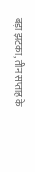बड़ा झटका, तीन सप्ताह के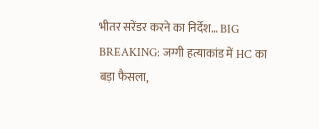भीतर सरेंडर करने का निर्देश… BIG BREAKING: जग्गी हत्याकांड में HC का बड़ा फैसला,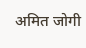अमित जोगी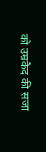को उम्रकैद की सजा